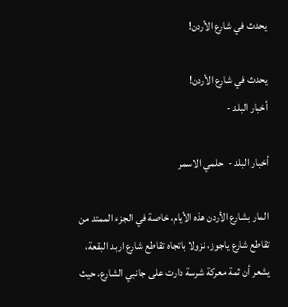يحدث في شارع الأردن!

يحدث في شارع الأردن!
أخبار البلد -

أخبار البلد -  حلمي الاسمر

المار بشارع الأردن هذه الأيام، خاصة في الجزء الممتد من تقاطع شارع ياجوز، نزولا باتجاه تقاطع شارع اربد البقعة، يشعر أن ثمة معركة شرسة دارت على جانبي الشارع، حيث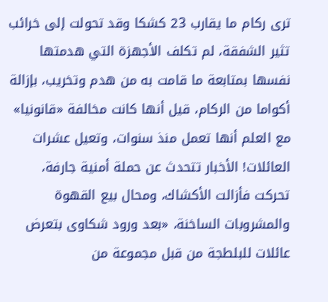ترى ركام ما يقارب 23 كشكا وقد تحولت إلى خرائب تثير الشفقة، لم تكلف الأجهزة التي هدمتها نفسها بمتابعة ما قامت به من هدم وتخريب، بإزالة أكواما من الركام، قيل أنها كانت مخالفة «قانونيا» مع العلم أنها تعمل منذ سنوات، وتعيل عشرات العائلات! الأخبار تتحدث عن حملة أمنية جارفة، تحركت فأزالت الأكشاك، ومحال بيع القهوة والمشروبات الساخنة، «بعد ورود شكاوى بتعرض عائلات للبلطجة من قبل مجموعة من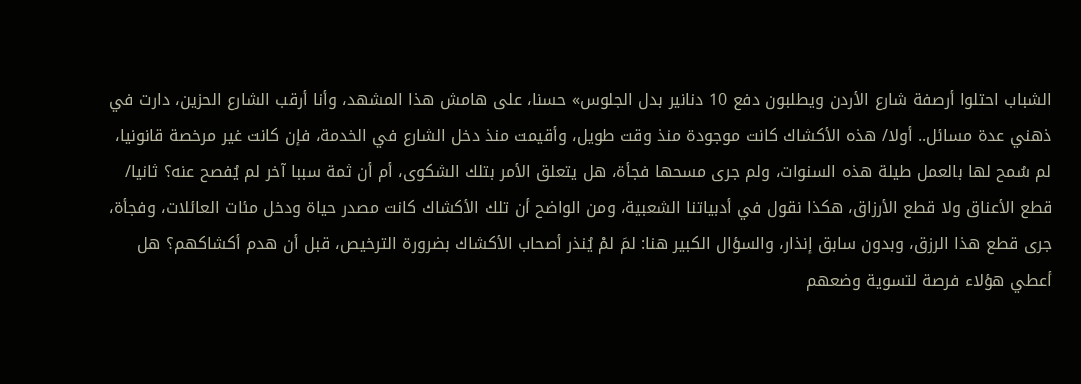الشباب احتلوا أرصفة شارع الأردن ويطلبون دفع 10 دنانير بدل الجلوس» حسنا، على هامش هذا المشهد، وأنا أرقب الشارع الحزين، دارت في ذهني عدة مسائل.. أولا/ هذه الأكشاك كانت موجودة منذ وقت طويل، وأقيمت منذ دخل الشارع في الخدمة، فإن كانت غير مرخصة قانونيا، لم سُمح لها بالعمل طيلة هذه السنوات، ولم جرى مسحها فجأة، هل يتعلق الأمر بتلك الشكوى، أم أن ثمة سببا آخر لم يُفصح عنه؟ ثانيا/ قطع الأعناق ولا قطع الأرزاق، هكذا نقول في أدبياتنا الشعبية، ومن الواضح أن تلك الأكشاك كانت مصدر حياة ودخل مئات العائلات، وفجأة، جرى قطع هذا الرزق، وبدون سابق إنذار، والسؤال الكبير هنا: لمَ لمْ يُنذر أصحاب الأكشاك بضرورة الترخيص، قبل أن هدم أكشاكهم؟ هل أعطي هؤلاء فرصة لتسوية وضعهم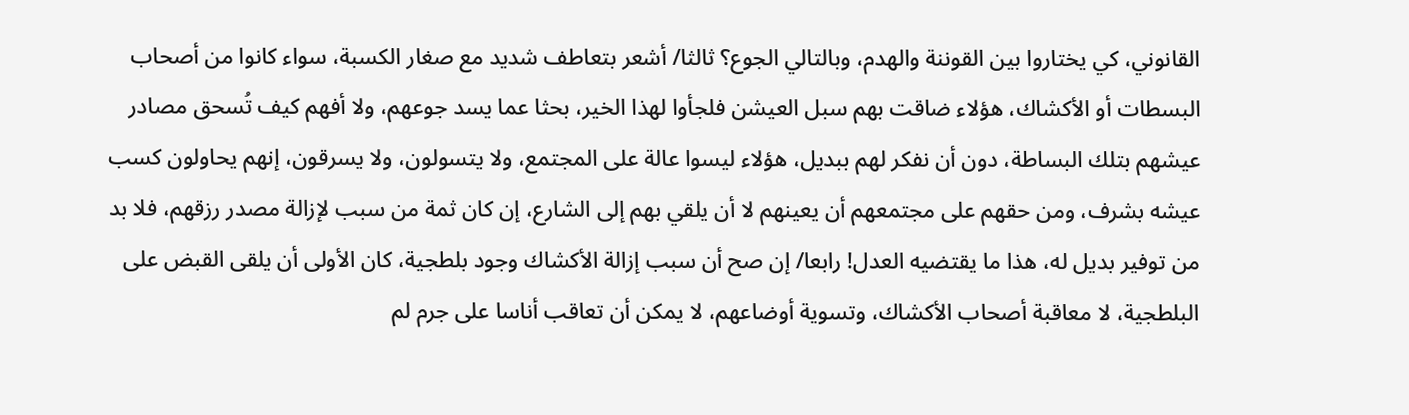القانوني، كي يختاروا بين القوننة والهدم، وبالتالي الجوع؟ ثالثا/ أشعر بتعاطف شديد مع صغار الكسبة، سواء كانوا من أصحاب البسطات أو الأكشاك، هؤلاء ضاقت بهم سبل العيشن فلجأوا لهذا الخير، بحثا عما يسد جوعهم، ولا أفهم كيف تُسحق مصادر عيشهم بتلك البساطة، دون أن نفكر لهم ببديل، هؤلاء ليسوا عالة على المجتمع، ولا يتسولون، ولا يسرقون، إنهم يحاولون كسب عيشه بشرف، ومن حقهم على مجتمعهم أن يعينهم لا أن يلقي بهم إلى الشارع، إن كان ثمة من سبب لإزالة مصدر رزقهم، فلا بد من توفير بديل له، هذا ما يقتضيه العدل! رابعا/ إن صح أن سبب إزالة الأكشاك وجود بلطجية، كان الأولى أن يلقى القبض على البلطجية، لا معاقبة أصحاب الأكشاك، وتسوية أوضاعهم، لا يمكن أن تعاقب أناسا على جرم لم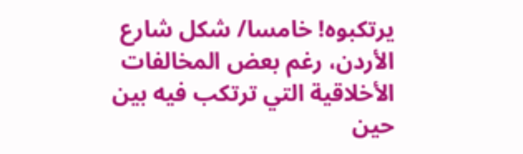يرتكبوه! خامسا/ شكل شارع الأردن، رغم بعض المخالفات الأخلاقية التي ترتكب فيه بين حين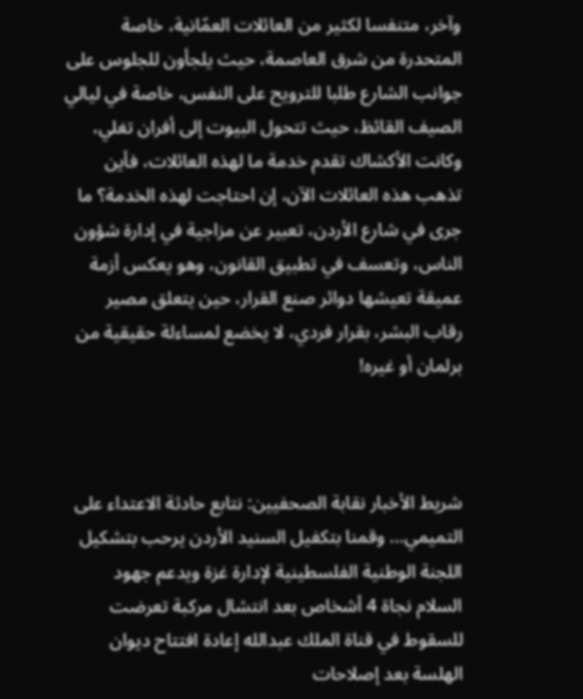وآخر، متنفسا لكثير من العائلات العمّانية، خاصة المتحدرة من شرق العاصمة، حيث يلجأون للجلوس على جوانب الشارع طلبا للترويح على النفس، خاصة في ليالي الصيف القائظ، حيث تتحول البيوت إلى أفران تغلي، وكانت الأكشاك تقدم خدمة ما لهذه العائلات، فأين تذهب هذه العائلات الآن، إن احتاجت لهذه الخدمة؟ ما جرى في شارع الأردن، تعبير عن مزاجية في إدارة شؤون الناس، وتعسف في تطبيق القانون، وهو يعكس أزمة عميقة تعيشها دوائر صنع القرار، حين يتعلق مصير رقاب البشر، بقرار فردي، لا يخضع لمساءلة حقيقية من برلمان أو غيره!



شريط الأخبار نقابة الصحفيين: نتابع حادثة الاعتداء على التميمي... وقمنا بتكفيل السنيد الأردن يرحب بتشكيل اللجنة الوطنية الفلسطينية لإدارة غزة ويدعم جهود السلام نجاة 4 أشخاص بعد انتشال مركبة تعرضت للسقوط في قناة الملك عبدالله إعادة افتتاح ديوان الهلسة بعد إصلاحات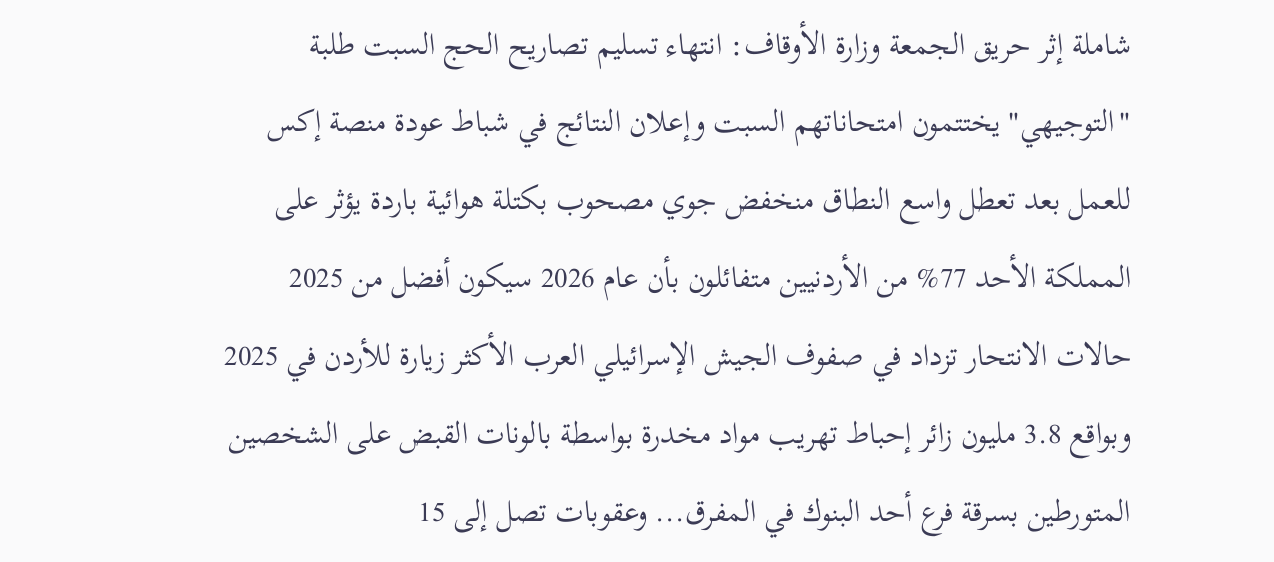شاملة إثر حريق الجمعة وزارة الأوقاف: انتهاء تسليم تصاريح الحج السبت طلبة "التوجيهي" يختتمون امتحاناتهم السبت وإعلان النتائج في شباط عودة منصة إكس للعمل بعد تعطل واسع النطاق منخفض جوي مصحوب بكتلة هوائية باردة يؤثر على المملكة الأحد 77% من الأردنيين متفائلون بأن عام 2026 سيكون أفضل من 2025 حالات الانتحار تزداد في صفوف الجيش الإسرائيلي العرب الأكثر زيارة للأردن في 2025 وبواقع 3.8 مليون زائر إحباط تهريب مواد مخدرة بواسطة بالونات القبض على الشخصين المتورطين بسرقة فرع أحد البنوك في المفرق... وعقوبات تصل إلى 15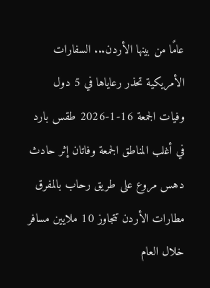عامًا من بينها الأردن... السفارات الأمريكية تحذر رعاياها في 5 دول وفيات الجمعة 16-1-2026 طقس بارد في أغلب المناطق الجمعة وفاتان إثر حادث دهس مروع على طريق رحاب بالمفرق مطارات الأردن تتجاوز 10 ملايين مسافر خلال العام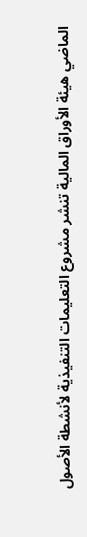الماضي هيئة الأوراق المالية تنشر مشروع التعليمات التنفيذية لأنشطة الأصول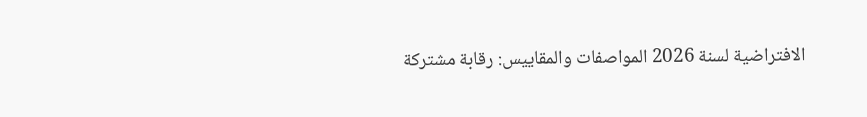الافتراضية لسنة 2026 المواصفات والمقاييس: رقابة مشتركة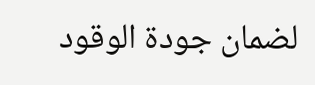لضمان جودة الوقود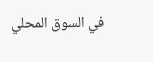في السوق المحلي